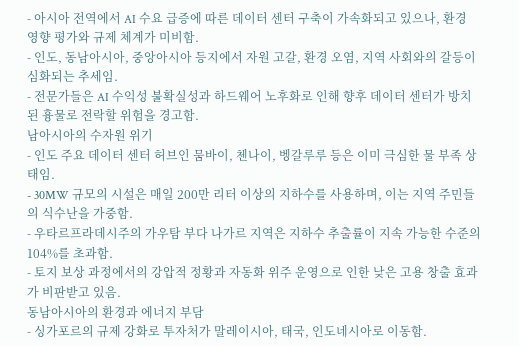- 아시아 전역에서 AI 수요 급증에 따른 데이터 센터 구축이 가속화되고 있으나, 환경 영향 평가와 규제 체계가 미비함.
- 인도, 동남아시아, 중앙아시아 등지에서 자원 고갈, 환경 오염, 지역 사회와의 갈등이 심화되는 추세임.
- 전문가들은 AI 수익성 불확실성과 하드웨어 노후화로 인해 향후 데이터 센터가 방치된 흉물로 전락할 위험을 경고함.
남아시아의 수자원 위기
- 인도 주요 데이터 센터 허브인 뭄바이, 첸나이, 벵갈루루 등은 이미 극심한 물 부족 상태임.
- 30MW 규모의 시설은 매일 200만 리터 이상의 지하수를 사용하며, 이는 지역 주민들의 식수난을 가중함.
- 우타르프라데시주의 가우탐 부다 나가르 지역은 지하수 추출률이 지속 가능한 수준의 104%를 초과함.
- 토지 보상 과정에서의 강압적 정황과 자동화 위주 운영으로 인한 낮은 고용 창출 효과가 비판받고 있음.
동남아시아의 환경과 에너지 부담
- 싱가포르의 규제 강화로 투자처가 말레이시아, 태국, 인도네시아로 이동함.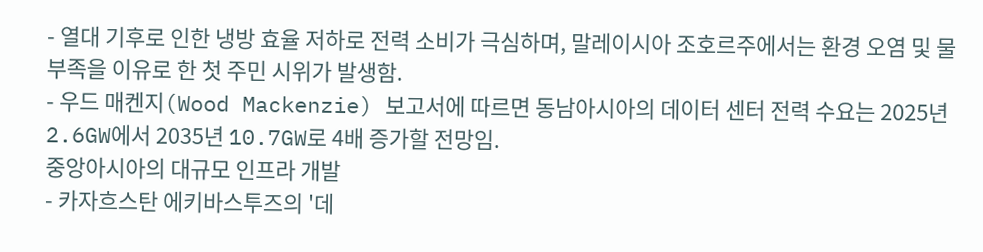- 열대 기후로 인한 냉방 효율 저하로 전력 소비가 극심하며, 말레이시아 조호르주에서는 환경 오염 및 물 부족을 이유로 한 첫 주민 시위가 발생함.
- 우드 매켄지(Wood Mackenzie) 보고서에 따르면 동남아시아의 데이터 센터 전력 수요는 2025년 2.6GW에서 2035년 10.7GW로 4배 증가할 전망임.
중앙아시아의 대규모 인프라 개발
- 카자흐스탄 에키바스투즈의 '데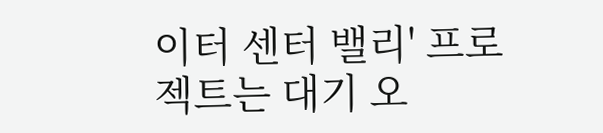이터 센터 밸리' 프로젝트는 대기 오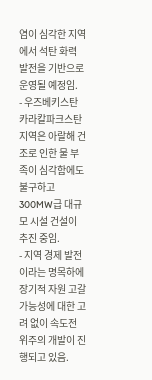염이 심각한 지역에서 석탄 화력 발전을 기반으로 운영될 예정임.
- 우즈베키스탄 카라칼파크스탄 지역은 아랄해 건조로 인한 물 부족이 심각함에도 불구하고 300MW급 대규모 시설 건설이 추진 중임.
- 지역 경제 발전이라는 명목하에 장기적 자원 고갈 가능성에 대한 고려 없이 속도전 위주의 개발이 진행되고 있음.